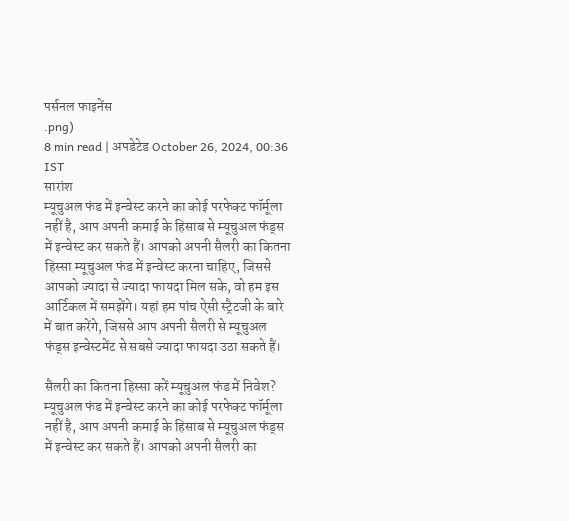पर्सनल फाइनेंस
.png)
8 min read | अपडेटेड October 26, 2024, 00:36 IST
सारांश
म्यूचुअल फंड में इन्वेस्ट करने का कोई परफेक्ट फॉर्मूला नहीं है, आप अपनी कमाई के हिसाब से म्यूचुअल फंड्स में इन्वेस्ट कर सकते हैं। आपको अपनी सैलरी का कितना हिस्सा म्यूचुअल फंड में इन्वेस्ट करना चाहिए, जिससे आपको ज्यादा से ज्यादा फायदा मिल सके, वो हम इस आर्टिकल में समझेंगे। यहां हम पांच ऐसी स्ट्रैटजी के बारे में बात करेंगे, जिससे आप अपनी सैलरी से म्यूचुअल फंड्स इन्वेस्टमेंट से सबसे ज्यादा फायदा उठा सकते हैं।

सैलरी का कितना हिस्सा करें म्यूचुअल फंड में निवेश?
म्यूचुअल फंड में इन्वेस्ट करने का कोई परफेक्ट फॉर्मूला नहीं है, आप अपनी कमाई के हिसाब से म्यूचुअल फंड्स में इन्वेस्ट कर सकते हैं। आपको अपनी सैलरी का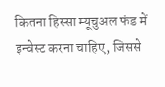कितना हिस्सा म्यूचुअल फंड में इन्वेस्ट करना चाहिए, जिससे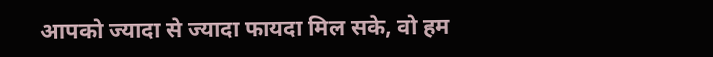आपको ज्यादा से ज्यादा फायदा मिल सके, वो हम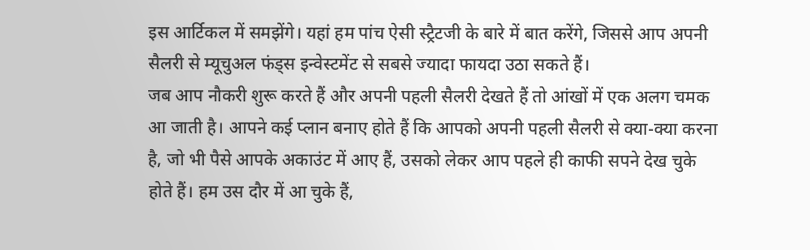इस आर्टिकल में समझेंगे। यहां हम पांच ऐसी स्ट्रैटजी के बारे में बात करेंगे, जिससे आप अपनी सैलरी से म्यूचुअल फंड्स इन्वेस्टमेंट से सबसे ज्यादा फायदा उठा सकते हैं।
जब आप नौकरी शुरू करते हैं और अपनी पहली सैलरी देखते हैं तो आंखों में एक अलग चमक आ जाती है। आपने कई प्लान बनाए होते हैं कि आपको अपनी पहली सैलरी से क्या-क्या करना है, जो भी पैसे आपके अकाउंट में आए हैं, उसको लेकर आप पहले ही काफी सपने देख चुके होते हैं। हम उस दौर में आ चुके हैं,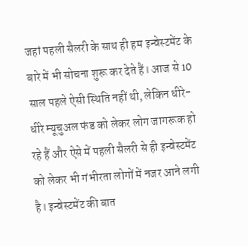जहां पहली सैलरी के साथ ही हम इन्वेस्टमेंट के बारे में भी सोचना शुरू कर देते हैं। आज से 10 साल पहले ऐसी स्थिति नहीं थी, लेकिन धीरे-धीरे म्यूचुअल फंड को लेकर लोग जागरूक हो रहे हैं और ऐसे में पहली सैलरी से ही इन्वेस्टमेंट को लेकर भी गंभीरता लोगों में नजर आने लगी है। इन्वेस्टमेंट की बात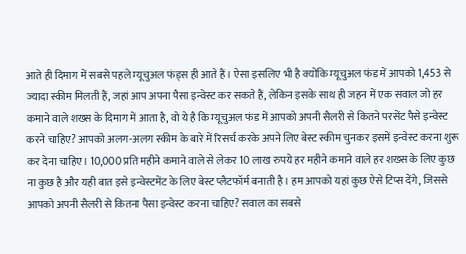आते ही दिमाग में सबसे पहले म्यूचुअल फंड्स ही आते हैं। ऐसा इसलिए भी है क्योंकि म्यूचुअल फंड में आपको 1,453 से ज्यादा स्कीम मिलती हैं, जहां आप अपना पैसा इन्वेस्ट कर सकते हैं, लेकिन इसके साथ ही जहन में एक सवाल जो हर कमाने वाले शख्स के दिमाग में आता है, वो ये है कि म्यूचुअल फंड में आपको अपनी सैलरी से कितने परसेंट पैसे इन्वेस्ट करने चाहिए? आपको अलग-अलग स्कीम के बारे में रिसर्च करके अपने लिए बेस्ट स्कीम चुनकर इसमें इन्वेस्ट करना शुरू कर देना चाहिए। 10,000 प्रति महीने कमाने वाले से लेकर 10 लाख रुपये हर महीने कमाने वाले हर शख्स के लिए कुछ ना कुछ है और यही बात इसे इन्वेस्टमेंट के लिए बेस्ट प्लैटफॉर्म बनाती है। हम आपको यहां कुछ ऐसे टिप्स देंगे, जिससे आपको अपनी सैलरी से कितना पैसा इन्वेस्ट करना चाहिए? सवाल का सबसे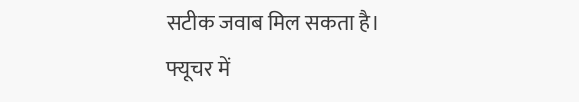सटीक जवाब मिल सकता है।
फ्यूचर में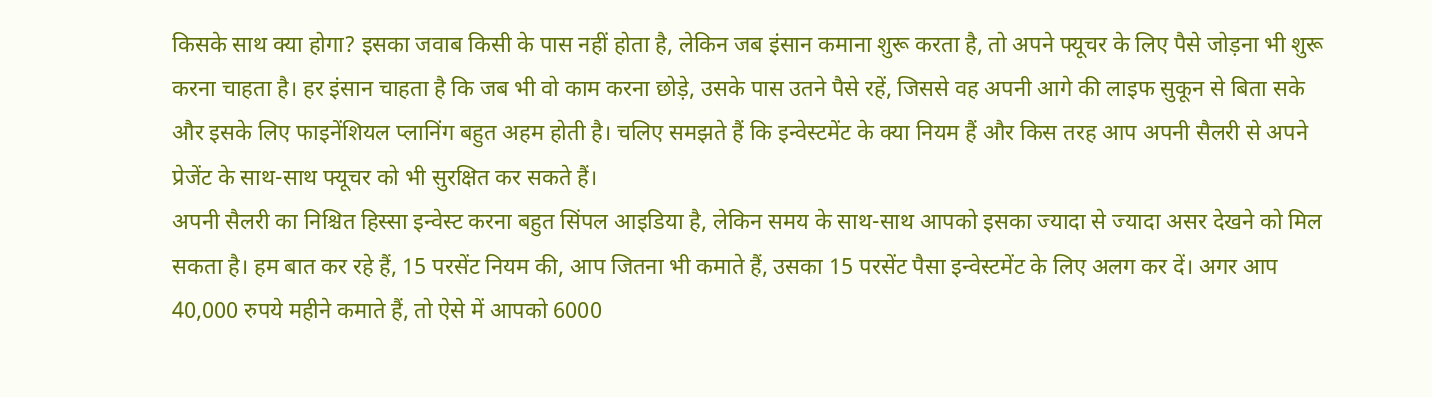किसके साथ क्या होगा? इसका जवाब किसी के पास नहीं होता है, लेकिन जब इंसान कमाना शुरू करता है, तो अपने फ्यूचर के लिए पैसे जोड़ना भी शुरू करना चाहता है। हर इंसान चाहता है कि जब भी वो काम करना छोड़े, उसके पास उतने पैसे रहें, जिससे वह अपनी आगे की लाइफ सुकून से बिता सके और इसके लिए फाइनेंशियल प्लानिंग बहुत अहम होती है। चलिए समझते हैं कि इन्वेस्टमेंट के क्या नियम हैं और किस तरह आप अपनी सैलरी से अपने प्रेजेंट के साथ-साथ फ्यूचर को भी सुरक्षित कर सकते हैं।
अपनी सैलरी का निश्चित हिस्सा इन्वेस्ट करना बहुत सिंपल आइडिया है, लेकिन समय के साथ-साथ आपको इसका ज्यादा से ज्यादा असर देखने को मिल सकता है। हम बात कर रहे हैं, 15 परसेंट नियम की, आप जितना भी कमाते हैं, उसका 15 परसेंट पैसा इन्वेस्टमेंट के लिए अलग कर दें। अगर आप 40,000 रुपये महीने कमाते हैं, तो ऐसे में आपको 6000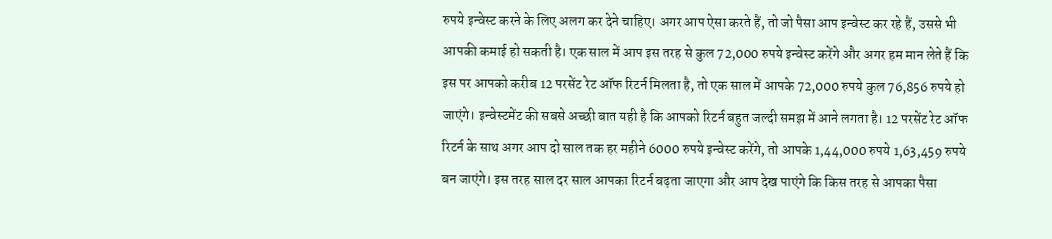रुपये इन्वेस्ट करने के लिए अलग कर देने चाहिए। अगर आप ऐसा करते हैं, तो जो पैसा आप इन्वेस्ट कर रहे हैं, उससे भी आपकी कमाई हो सकती है। एक साल में आप इस तरह से कुल 72,000 रुपये इन्वेस्ट करेंगे और अगर हम मान लेते हैं कि इस पर आपको करीब 12 परसेंट रेट ऑफ रिटर्न मिलता है, तो एक साल में आपके 72,000 रुपये कुल 76,856 रुपये हो जाएंगे। इन्वेस्टमेंट की सबसे अच्छी बात यही है कि आपको रिटर्न बहुत जल्दी समझ में आने लगता है। 12 परसेंट रेट ऑफ रिटर्न के साथ अगर आप दो साल तक हर महीने 6000 रुपये इन्वेस्ट करेंगे, तो आपके 1,44,000 रुपये 1,63,459 रुपये बन जाएंगे। इस तरह साल दर साल आपका रिटर्न बढ़ता जाएगा और आप देख पाएंगे कि किस तरह से आपका पैसा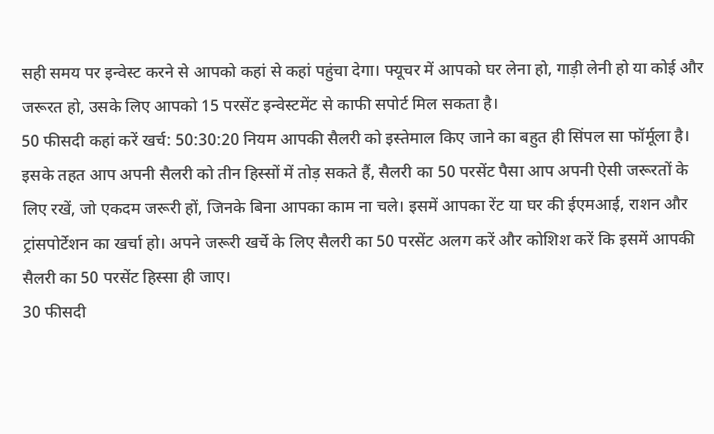सही समय पर इन्वेस्ट करने से आपको कहां से कहां पहुंचा देगा। फ्यूचर में आपको घर लेना हो, गाड़ी लेनी हो या कोई और जरूरत हो, उसके लिए आपको 15 परसेंट इन्वेस्टमेंट से काफी सपोर्ट मिल सकता है।
50 फीसदी कहां करें खर्च: 50:30:20 नियम आपकी सैलरी को इस्तेमाल किए जाने का बहुत ही सिंपल सा फॉर्मूला है। इसके तहत आप अपनी सैलरी को तीन हिस्सों में तोड़ सकते हैं, सैलरी का 50 परसेंट पैसा आप अपनी ऐसी जरूरतों के लिए रखें, जो एकदम जरूरी हों, जिनके बिना आपका काम ना चले। इसमें आपका रेंट या घर की ईएमआई, राशन और ट्रांसपोर्टेशन का खर्चा हो। अपने जरूरी खर्चे के लिए सैलरी का 50 परसेंट अलग करें और कोशिश करें कि इसमें आपकी सैलरी का 50 परसेंट हिस्सा ही जाए।
30 फीसदी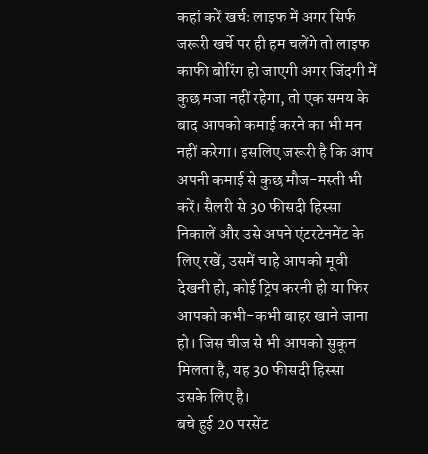कहां करें खर्चः लाइफ में अगर सिर्फ जरूरी खर्चे पर ही हम चलेंगे तो लाइफ काफी बोरिंग हो जाएगी अगर जिंदगी में कुछ मजा नहीं रहेगा, तो एक समय के बाद आपको कमाई करने का भी मन नहीं करेगा। इसलिए जरूरी है कि आप अपनी कमाई से कुछ मौज-मस्ती भी करें। सैलरी से 30 फीसदी हिस्सा निकालें और उसे अपने एंटरटेनमेंट के लिए रखें, उसमें चाहे आपको मूवी देखनी हो, कोई ट्रिप करनी हो या फिर आपको कभी-कभी बाहर खाने जाना हो। जिस चीज से भी आपको सुकून मिलता है, यह 30 फीसदी हिस्सा उसके लिए है।
बचे हुई 20 परसेंट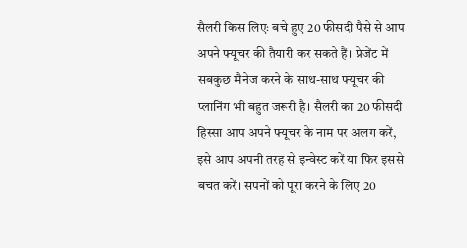सैलरी किस लिएः बचे हुए 20 फीसदी पैसे से आप अपने फ्यूचर की तैयारी कर सकते हैं। प्रेजेंट में सबकुछ मैनेज करने के साथ-साथ फ्यूचर की प्लानिंग भी बहुत जरूरी है। सैलरी का 20 फीसदी हिस्सा आप अपने फ्यूचर के नाम पर अलग करें, इसे आप अपनी तरह से इन्वेस्ट करें या फिर इससे बचत करें। सपनों को पूरा करने के लिए 20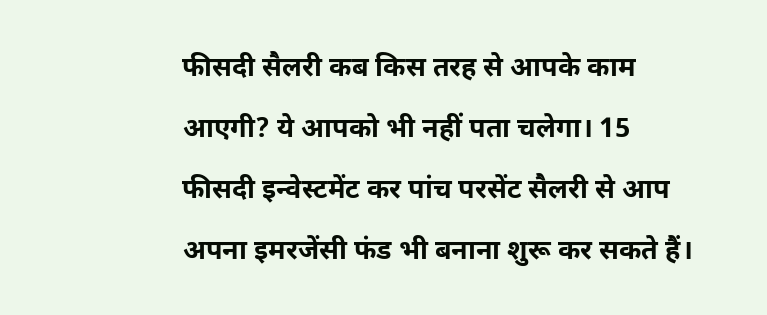फीसदी सैलरी कब किस तरह से आपके काम आएगी? ये आपको भी नहीं पता चलेगा। 15 फीसदी इन्वेस्टमेंट कर पांच परसेंट सैलरी से आप अपना इमरजेंसी फंड भी बनाना शुरू कर सकते हैं।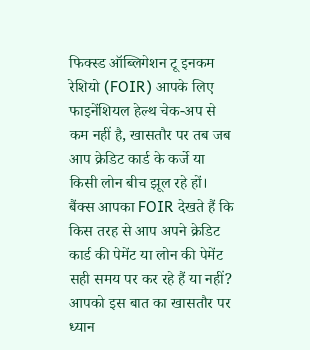फिक्स्ड ऑब्लिगेशन टू इनकम रेशियो (FOIR) आपके लिए फाइनेंशियल हेल्थ चेक-अप से कम नहीं है, खासतौर पर तब जब आप क्रेडिट कार्ड के कर्जे या किसी लोन बीच झूल रहे हों। बैंक्स आपका FOIR देखते हैं कि किस तरह से आप अपने क्रेडिट कार्ड की पेमेंट या लोन की पेमेंट सही समय पर कर रहे हैं या नहीं? आपको इस बात का खासतौर पर ध्यान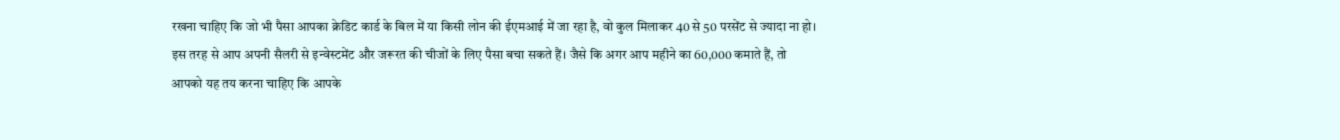रखना चाहिए कि जो भी पैसा आपका क्रेडिट कार्ड के बिल में या किसी लोन की ईएमआई में जा रहा है, वो कुल मिलाकर 40 से 50 परसेंट से ज्यादा ना हो। इस तरह से आप अपनी सैलरी से इन्वेस्टमेंट और जरूरत की चीजों के लिए पैसा बचा सकते हैं। जैसे कि अगर आप महीने का 60,000 कमाते हैं, तो आपको यह तय करना चाहिए कि आपके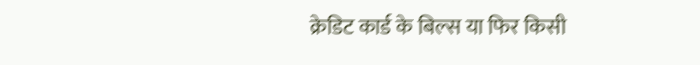क्रेडिट कार्ड के बिल्स या फिर किसी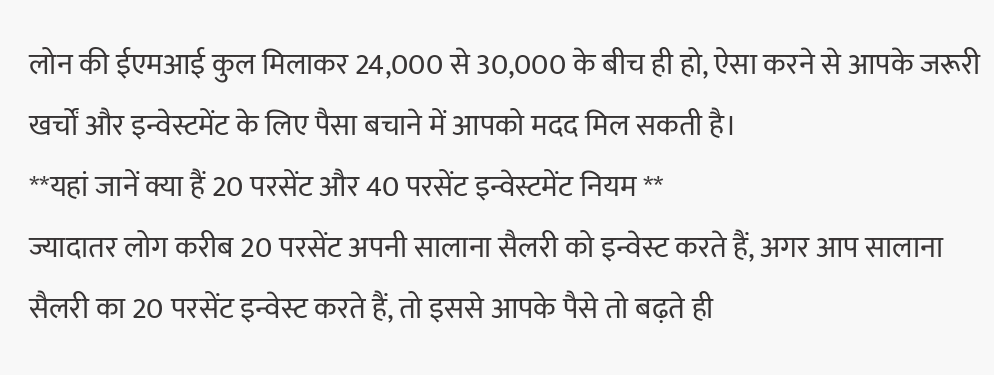लोन की ईएमआई कुल मिलाकर 24,000 से 30,000 के बीच ही हो, ऐसा करने से आपके जरूरी खर्चों और इन्वेस्टमेंट के लिए पैसा बचाने में आपको मदद मिल सकती है।
**यहां जानें क्या हैं 20 परसेंट और 40 परसेंट इन्वेस्टमेंट नियम **
ज्यादातर लोग करीब 20 परसेंट अपनी सालाना सैलरी को इन्वेस्ट करते हैं, अगर आप सालाना सैलरी का 20 परसेंट इन्वेस्ट करते हैं, तो इससे आपके पैसे तो बढ़ते ही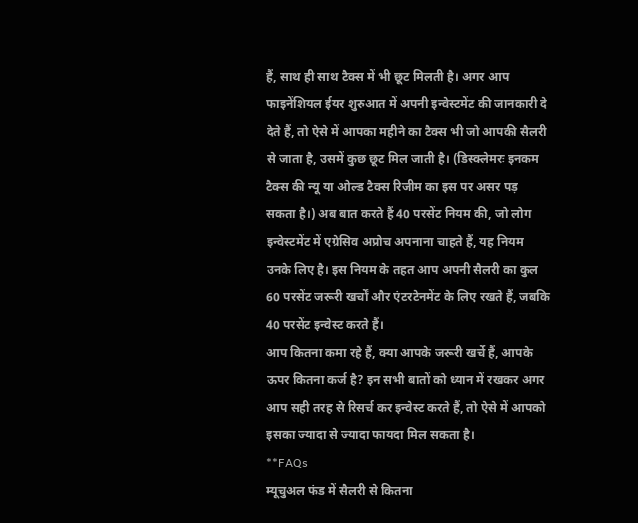हैं, साथ ही साथ टैक्स में भी छूट मिलती है। अगर आप फाइनेंशियल ईयर शुरुआत में अपनी इन्वेस्टमेंट की जानकारी दे देते हैं, तो ऐसे में आपका महीने का टैक्स भी जो आपकी सैलरी से जाता है, उसमें कुछ छूट मिल जाती है। (डिस्क्लेमरः इनकम टैक्स की न्यू या ओल्ड टैक्स रिजीम का इस पर असर पड़ सकता है।) अब बात करते हैं 40 परसेंट नियम की, जो लोग इन्वेस्टमेंट में एग्रेसिव अप्रोच अपनाना चाहते हैं, यह नियम उनके लिए है। इस नियम के तहत आप अपनी सैलरी का कुल 60 परसेंट जरूरी खर्चों और एंटरटेनमेंट के लिए रखते हैं, जबकि 40 परसेंट इन्वेस्ट करते हैं।
आप कितना कमा रहे हैं, क्या आपके जरूरी खर्चे हैं, आपके ऊपर कितना कर्ज है? इन सभी बातों को ध्यान में रखकर अगर आप सही तरह से रिसर्च कर इन्वेस्ट करते हैं, तो ऐसे में आपको इसका ज्यादा से ज्यादा फायदा मिल सकता है।
**FAQs
म्यूचुअल फंड में सैलरी से कितना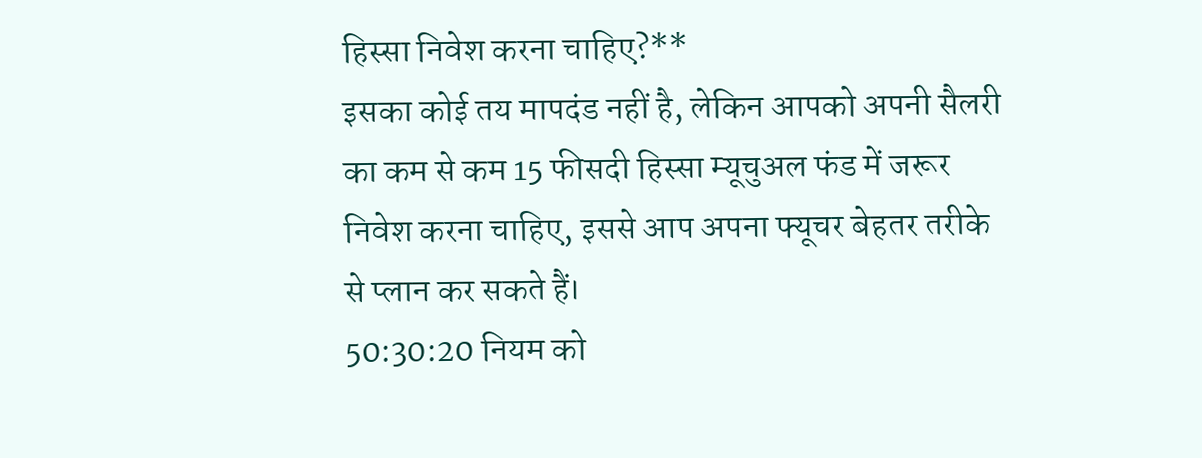हिस्सा निवेश करना चाहिए?**
इसका कोई तय मापदंड नहीं है, लेकिन आपको अपनी सैलरी का कम से कम 15 फीसदी हिस्सा म्यूचुअल फंड में जरूर निवेश करना चाहिए, इससे आप अपना फ्यूचर बेहतर तरीके से प्लान कर सकते हैं।
50:30:20 नियम को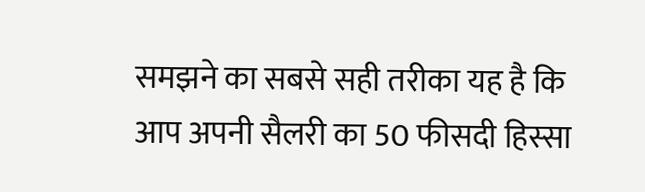समझने का सबसे सही तरीका यह है कि आप अपनी सैलरी का 50 फीसदी हिस्सा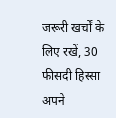जरूरी खर्चों के लिए रखें, 30 फीसदी हिस्सा अपने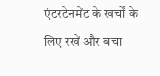एंटरटेनमेंट के खर्चों के लिए रखें और बचा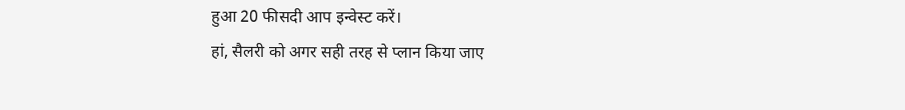हुआ 20 फीसदी आप इन्वेस्ट करें।
हां, सैलरी को अगर सही तरह से प्लान किया जाए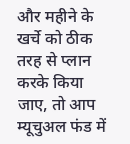और महीने के खर्चे को ठीक तरह से प्लान करके किया जाए, तो आप म्यूचुअल फंड में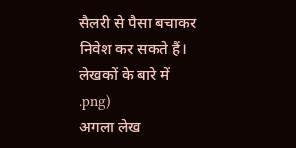सैलरी से पैसा बचाकर निवेश कर सकते हैं।
लेखकों के बारे में
.png)
अगला लेख